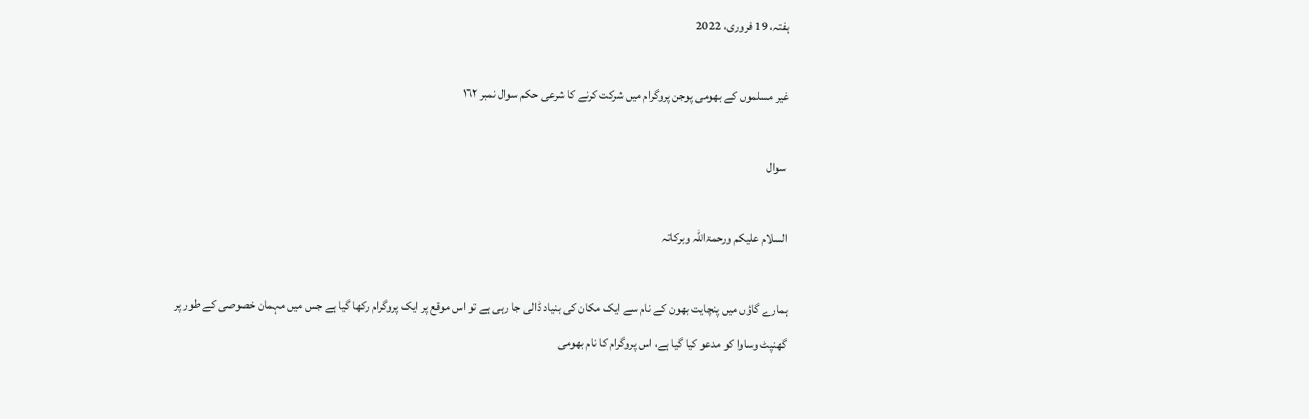ہفتہ، 19 فروری، 2022

غیر مسلموں کے بھومی پوجن پروگرام میں شرکت کرنے کا شرعی حکم سوال نمبر ١٦٢

 سوال

السلام علیکم ورحمۃاللہ وبرکاتہ

ہمارے گاؤں میں پنچایت بھون کے نام سے ایک مکان کی بنیاد ڈالی جا رہی ہے تو اس موقع پر ایک پروگرام رکھا گیا ہے جس میں مہمان خصوصی کے طور پر گھنپٹ وساوا کو مدعو کیا گیا ہے، اس پروگرام کا نام بھومی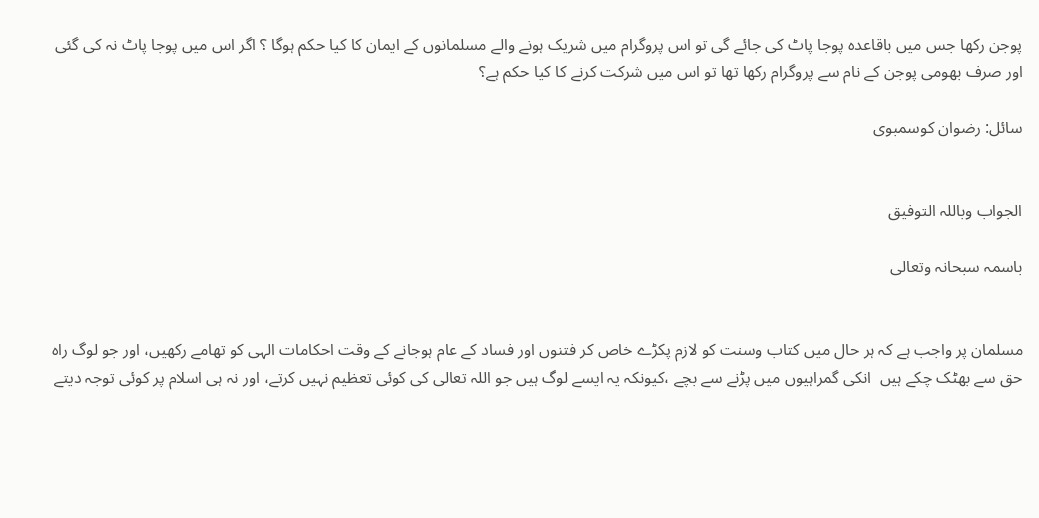پوجن رکھا جس میں باقاعدہ پوجا پاٹ کی جائے گی تو اس پروگرام میں شریک ہونے والے مسلمانوں کے ایمان کا کیا حکم ہوگا ؟ اگر اس میں پوجا پاٹ نہ کی گئی اور صرف بھومی پوجن کے نام سے پروگرام رکھا تھا تو اس میں شرکت کرنے کا کیا حکم ہے؟

سائل: رضوان کوسمبوی


الجواب وباللہ التوفیق

باسمہ سبحانہ وتعالی


مسلمان پر واجب ہے کہ ہر حال میں كتاب وسنت کو لازم پکڑے خاص کر فتنوں اور فساد کے عام ہوجانے کے وقت احکامات الہی کو تھامے رکھیں، اور جو لوگ راہ حق سے بھٹک چکے ہیں  انکی گمراہیوں میں پڑنے سے بچے ،کیونکہ یہ ایسے لوگ ہیں جو اللہ تعالی کی کوئی تعظیم نہیں کرتے، اور نہ ہی اسلام پر کوئی توجہ دیتے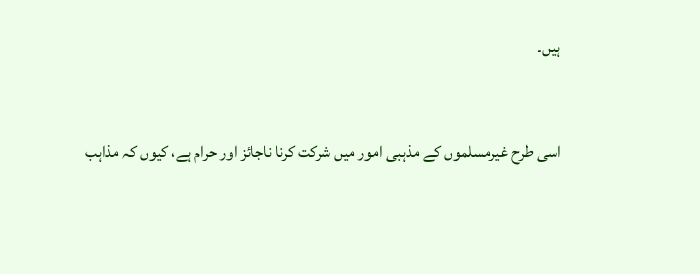ہیں۔


اسی طرح غیرمسلموں کے مذہبی امور میں شرکت کرنا ناجائز اور حرام ہے، کیوں کہ مذاہب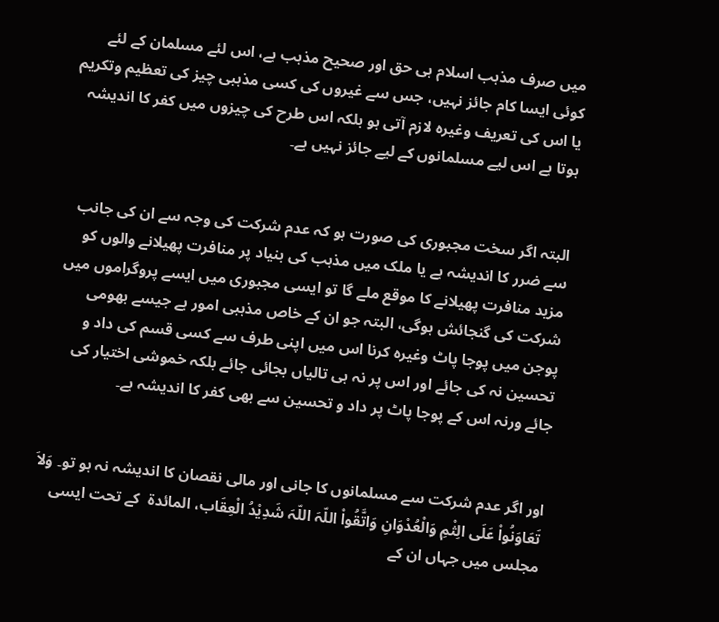میں صرف مذہب اسلام ہی حق اور صحیح مذہب ہے، اس لئے مسلمان کے لئے کوئی ایسا کام جائز نہیں، جس سے غیروں کی کسی مذہبی چیز کی تعظیم وتکریم یا اس کی تعریف وغیرہ لازم آتی ہو بلکہ اس طرح کی چیزوں میں کفر کا اندیشہ ہوتا ہے اس لیے مسلمانوں کے لیے جائز نہیں ہے۔


البتہ اگر سخت مجبوری کی صورت ہو کہ عدم شرکت کی وجہ سے ان کی جانب سے ضرر کا اندیشہ ہے یا ملک میں مذہب کی بنیاد پر منافرت پھیلانے والوں کو مزید منافرت پھیلانے کا موقع ملے گا تو ایسی مجبوری میں ایسے پروگراموں میں شرکت کی گنجائش ہوگی، البتہ جو ان کے خاص مذہبی امور ہے جیسے بھومی پوجن میں پوجا پاٹ وغیرہ کرنا اس میں اپنی طرف سے کسی قسم کی داد و تحسین نہ کی جائے اور اس پر نہ ہی تالیاں بجائی جائے بلکہ خموشی اختیار کی جائے ورنہ اس کے پوجا پاٹ پر داد و تحسین سے بھی کفر کا اندیشہ ہے۔


اور اگر عدم شرکت سے مسلمانوں کا جانی اور مالی نقصان کا اندیشہ نہ ہو تو۔ وَلاَ تَعَاوَنُواْ عَلَی الِثْمِ وَالْعُدْوَانِ وَاتَّقُواْ اللّہَ اللّہَ شَدِیْدُ الْعِقَاب، المائدة  کے تحت ایسی مجلس میں جہاں ان کے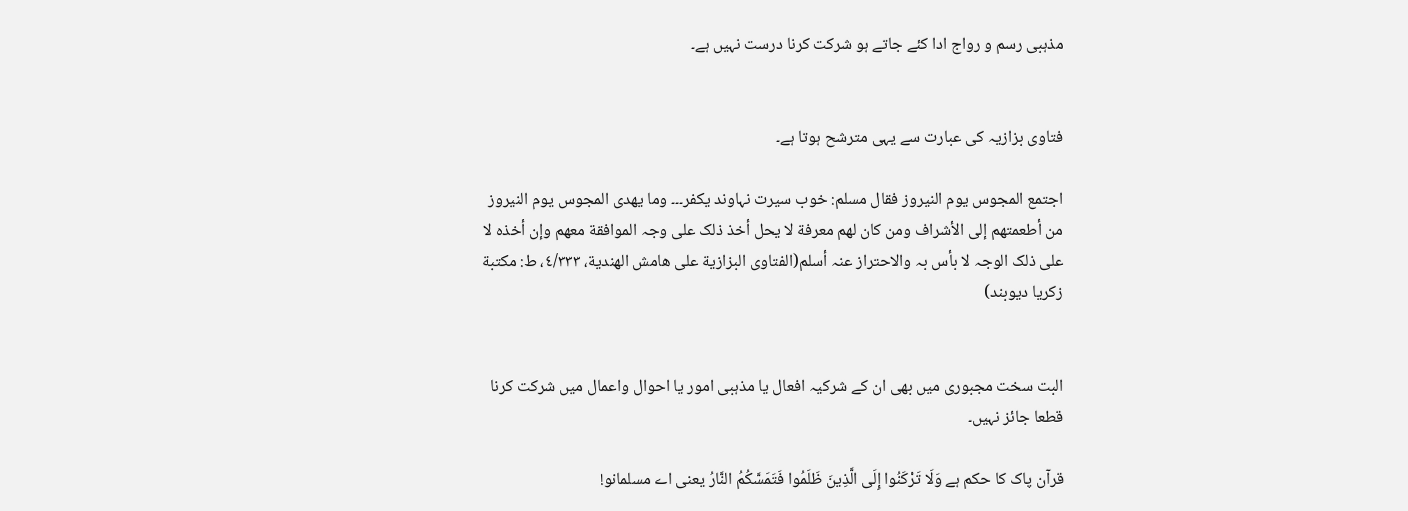مذہبی رسم و رواج ادا کئے جاتے ہو شرکت کرنا درست نہیں ہے۔


فتاوی بزازیہ کی عبارت سے یہی مترشح ہوتا ہے۔

اجتمع المجوس یوم النیروز فقال مسلم: خوب سیرت نہاوند یکفر۔۔۔ وما یھدی المجوس یوم النیروز من أطعمتھم إلی الأشراف ومن کان لھم معرفة لا یحل أخذ ذلک علی وجہ الموافقة معھم وإن أخذہ لا علی ذلک الوجہ لا بأس بہ والاحتراز عنہ أسلم(الفتاوی البزازیة علی ھامش الھندیة، ٤/۳۳۳، ط: مکتبة زکریا دیوبند)


البت سخت مجبوری میں بھی ان کے شرکیہ افعال یا مذہبی امور یا احوال واعمال میں شرکت کرنا قطعا جائز نہیں۔

قرآن پاک کا حکم ہے وَلَا تَرْکَنُوا إِلَی الَّذِینَ ظَلَمُوا فَتَمَسَّکُمُ النَّارُ یعنی اے مسلمانو!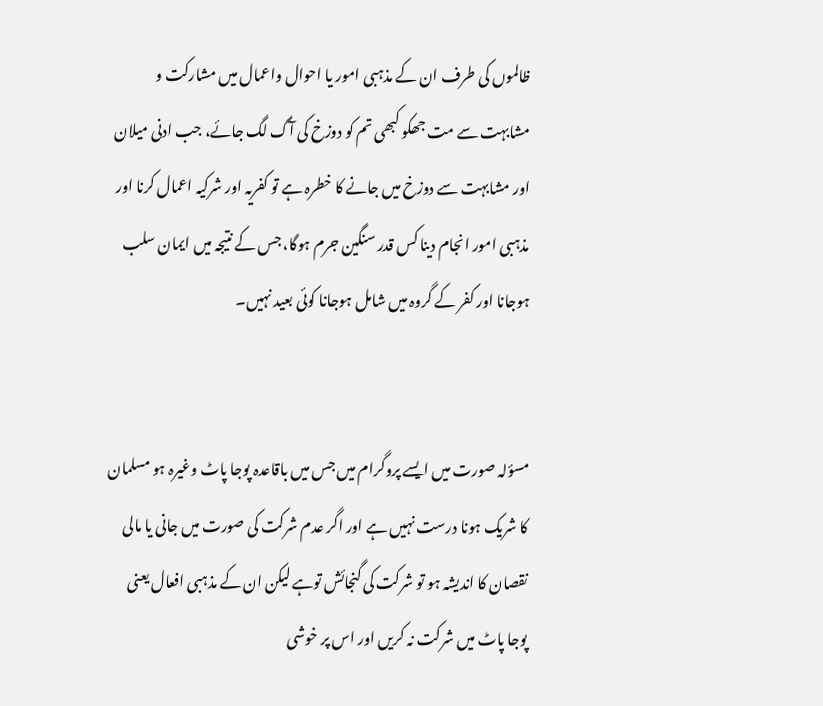ظالموں کی طرف ان کے مذہبی امور یا احوال واعمال میں مشارکت و مشابہت سے مت جھکو کبھی تم کو دوزخ کی آگ لگ جائے، جب ادنی میلان اور مشابہت سے دوزخ میں جانے کا خطرہ ہے تو کفریہ اور شرکیہ اعمال کرنا اور مذہبی امور انجام دینا کس قدر سنگین جرم ہوگا، جس کے نتیجہ میں ایمان سلب ہوجانا اور کفر کے گروہ میں شامل ہوجانا کوئی بعید نہیں۔


مسؤلہ صورت میں ایسے پروگرام میں جس میں باقاعدہ پوجا پاٹ وغیرہ ہو مسلمان کا شریک ہونا درست نہیں ہے اور اگر عدم شرکت کی صورت میں جانی یا مالی نقصان کا اندیشہ ہو تو شرکت کی گنجائش توہے لیکن ان کے مذہبی افعال یعنی پوجا پاٹ میں شرکت نہ کریں اور اس پر خوشی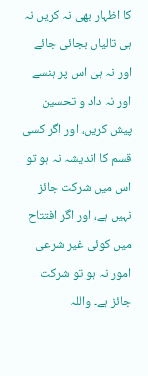کا اظہار بھی نہ کریں نہ ہی تالیاں بجائی جائے اور نہ ہی اس پر ہنسے اور نہ داد و تحسین پیش کریں، اور اگر کسی قسم کا اندیشہ نہ ہو تو اس میں شرکت جائز نہیں ہے، اور اگر افتتاح میں کوئی غیر شرعی امور نہ ہو تو شرکت جائز ہے۔ واللہ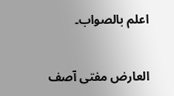اعلم بالصواب۔


العارض مفتی آصف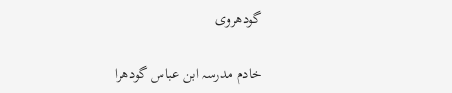گودھروی

خادم مدرسہ ابن عباس گودھرا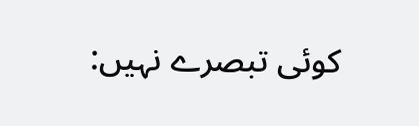کوئی تبصرے نہیں: